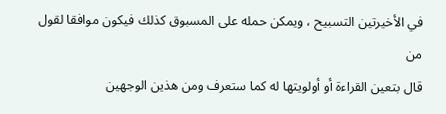في الأخيرتين التسبيح ، ويمكن حمله على المسبوق كذلك فيكون موافقا لقول من
قال بتعين القراءة أو أولويتها له كما ستعرف ومن هذين الوجهين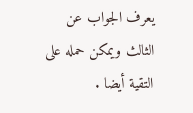يعرف الجواب عن
الثالث ويمكن حمله على التقية أيضا .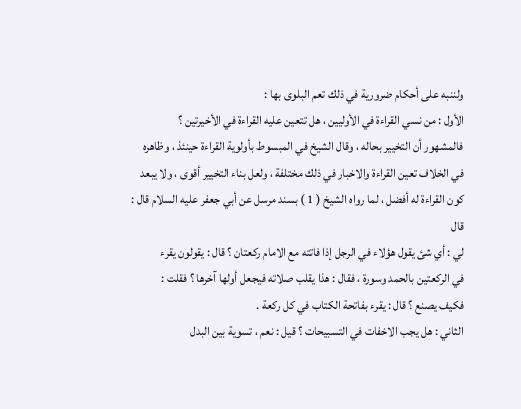ولننبه على أحكام ضرورية في ذلك تعم البلوى بها :
الأول : من نسي القراءة في الأوليين ، هل تتعين عليه القراءة في الأخيرتين ؟
فالمشهور أن التخيير بحاله ، وقال الشيخ في المبسوط بأولوية القراءة حينئذ ، وظاهره
في الخلاف تعين القراءة والاخبار في ذلك مختلفة ، ولعل بناء التخيير أقوى ، ولا يبعد
كون القراءة له أفضل ، لما رواه الشيخ ( 1 ) بسند مرسل عن أبي جعفر عليه السلام قال : قال
لي : أي شئ يقول هؤلاء في الرجل إذا فاتته مع الامام ركعتان ؟ قال : يقولون يقرء
في الركعتين بالحمد وسورة ، فقال : هذا يقلب صلاته فيجعل أولها آخرها ؟ فقلت :
فكيف يصنع ؟ قال : يقرء بفاتحة الكتاب في كل ركعة .
الثاني : هل يجب الاخفات في التسبيحات ؟ قيل : نعم ، تسوية بين البدل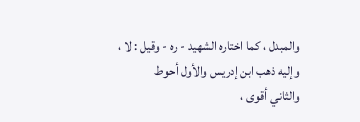والمبدل ، كما اختاره الشهيد - ره - وقيل : لا ، وإليه ذهب ابن إدريس والأول أحوط
والثاني أقوى ،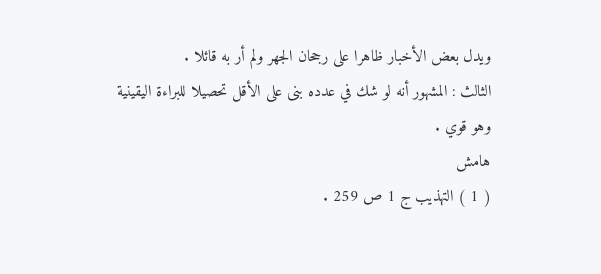ويدل بعض الأخبار ظاهرا على رجحان الجهر ولم أر به قائلا .
الثالث : المشهور أنه لو شك في عدده بنى على الأقل تحصيلا للبراءة اليقينية
وهو قوي .
هامش
( 1 ) التهذيب ج 1 ص 259 .